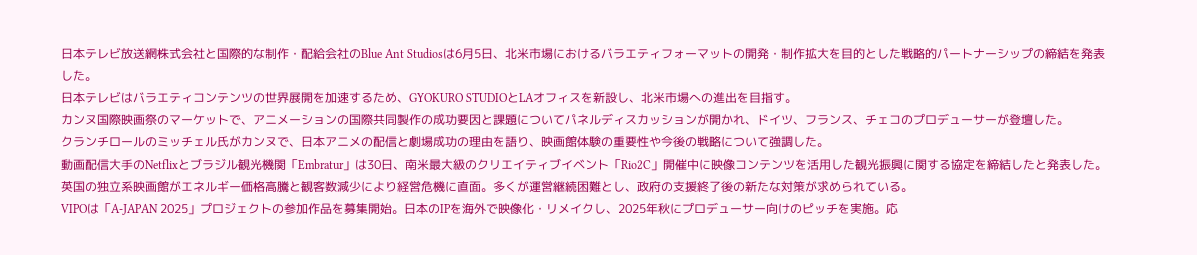日本テレビ放送網株式会社と国際的な制作・配給会社のBlue Ant Studiosは6月5日、北米市場におけるバラエティフォーマットの開発・制作拡大を目的とした戦略的パートナーシップの締結を発表した。
日本テレビはバラエティコンテンツの世界展開を加速するため、GYOKURO STUDIOとLAオフィスを新設し、北米市場への進出を目指す。
カンヌ国際映画祭のマーケットで、アニメーションの国際共同製作の成功要因と課題についてパネルディスカッションが開かれ、ドイツ、フランス、チェコのプロデューサーが登壇した。
クランチロールのミッチェル氏がカンヌで、日本アニメの配信と劇場成功の理由を語り、映画館体験の重要性や今後の戦略について強調した。
動画配信大手のNetflixとブラジル観光機関「Embratur」は30日、南米最大級のクリエイティブイベント「Rio2C」開催中に映像コンテンツを活用した観光振興に関する協定を締結したと発表した。
英国の独立系映画館がエネルギー価格高騰と観客数減少により経営危機に直面。多くが運営継続困難とし、政府の支援終了後の新たな対策が求められている。
VIPOは「A-JAPAN 2025」プロジェクトの参加作品を募集開始。日本のIPを海外で映像化・リメイクし、2025年秋にプロデューサー向けのピッチを実施。応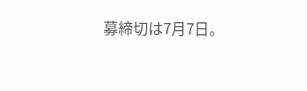募締切は7月7日。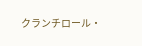クランチロール・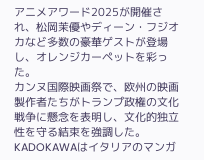アニメアワード2025が開催され、松岡茉優やディーン・フジオカなど多数の豪華ゲストが登場し、オレンジカーペットを彩った。
カンヌ国際映画祭で、欧州の映画製作者たちがトランプ政権の文化戦争に懸念を表明し、文化的独立性を守る結束を強調した。
KADOKAWAはイタリアのマンガ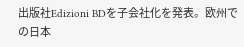出版社Edizioni BDを子会社化を発表。欧州での日本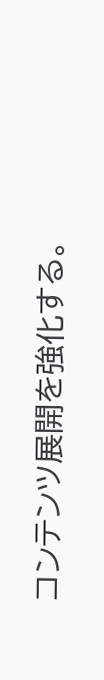コンテンツ展開を強化する。